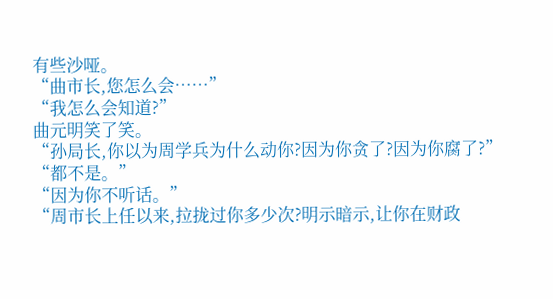有些沙哑。
“曲市长,您怎么会……”
“我怎么会知道?”
曲元明笑了笑。
“孙局长,你以为周学兵为什么动你?因为你贪了?因为你腐了?”
“都不是。”
“因为你不听话。”
“周市长上任以来,拉拢过你多少次?明示暗示,让你在财政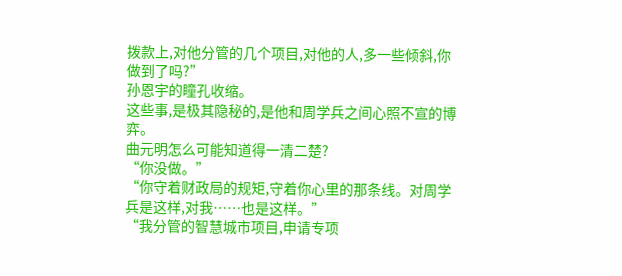拨款上,对他分管的几个项目,对他的人,多一些倾斜,你做到了吗?”
孙恩宇的瞳孔收缩。
这些事,是极其隐秘的,是他和周学兵之间心照不宣的博弈。
曲元明怎么可能知道得一清二楚?
“你没做。”
“你守着财政局的规矩,守着你心里的那条线。对周学兵是这样,对我……也是这样。”
“我分管的智慧城市项目,申请专项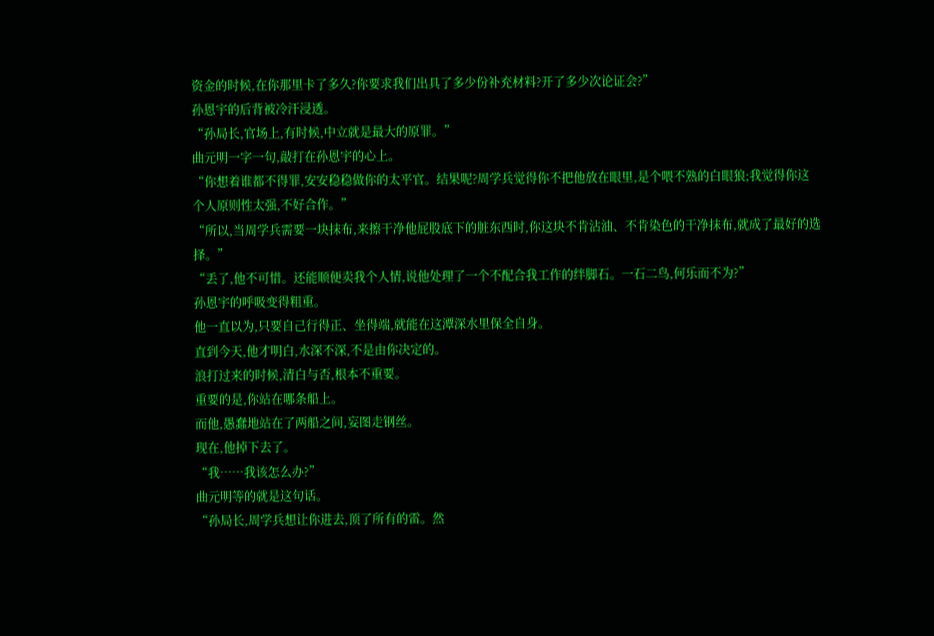资金的时候,在你那里卡了多久?你要求我们出具了多少份补充材料?开了多少次论证会?”
孙恩宇的后背被冷汗浸透。
“孙局长,官场上,有时候,中立就是最大的原罪。”
曲元明一字一句,敲打在孙恩宇的心上。
“你想着谁都不得罪,安安稳稳做你的太平官。结果呢?周学兵觉得你不把他放在眼里,是个喂不熟的白眼狼;我觉得你这个人原则性太强,不好合作。”
“所以,当周学兵需要一块抹布,来擦干净他屁股底下的脏东西时,你这块不肯沾油、不肯染色的干净抹布,就成了最好的选择。”
“丢了,他不可惜。还能顺便卖我个人情,说他处理了一个不配合我工作的绊脚石。一石二鸟,何乐而不为?”
孙恩宇的呼吸变得粗重。
他一直以为,只要自己行得正、坐得端,就能在这潭深水里保全自身。
直到今天,他才明白,水深不深,不是由你决定的。
浪打过来的时候,清白与否,根本不重要。
重要的是,你站在哪条船上。
而他,愚蠢地站在了两船之间,妄图走钢丝。
现在,他掉下去了。
“我……我该怎么办?”
曲元明等的就是这句话。
“孙局长,周学兵想让你进去,顶了所有的雷。然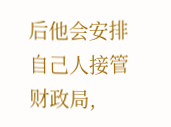后他会安排自己人接管财政局,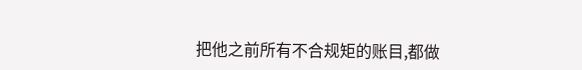把他之前所有不合规矩的账目,都做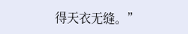得天衣无缝。”